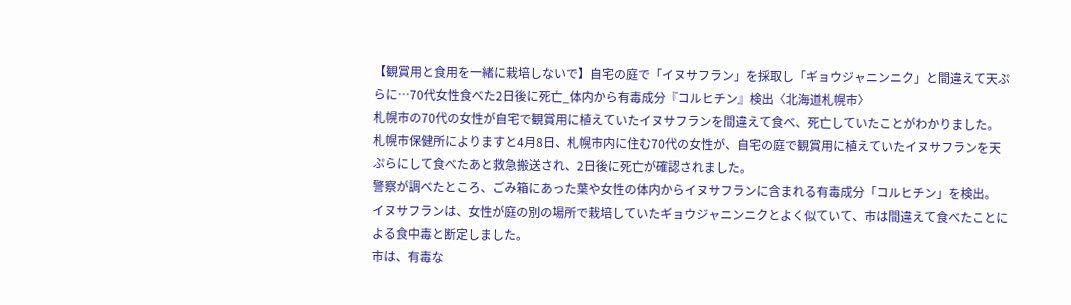【観賞用と食用を一緒に栽培しないで】自宅の庭で「イヌサフラン」を採取し「ギョウジャニンニク」と間違えて天ぷらに…70代女性食べた2日後に死亡_体内から有毒成分『コルヒチン』検出〈北海道札幌市〉
札幌市の70代の女性が自宅で観賞用に植えていたイヌサフランを間違えて食べ、死亡していたことがわかりました。
札幌市保健所によりますと4月8日、札幌市内に住む70代の女性が、自宅の庭で観賞用に植えていたイヌサフランを天ぷらにして食べたあと救急搬送され、2日後に死亡が確認されました。
警察が調べたところ、ごみ箱にあった葉や女性の体内からイヌサフランに含まれる有毒成分「コルヒチン」を検出。
イヌサフランは、女性が庭の別の場所で栽培していたギョウジャニンニクとよく似ていて、市は間違えて食べたことによる食中毒と断定しました。
市は、有毒な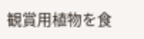観賞用植物を食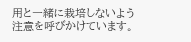用と一緒に栽培しないよう注意を呼びかけています。